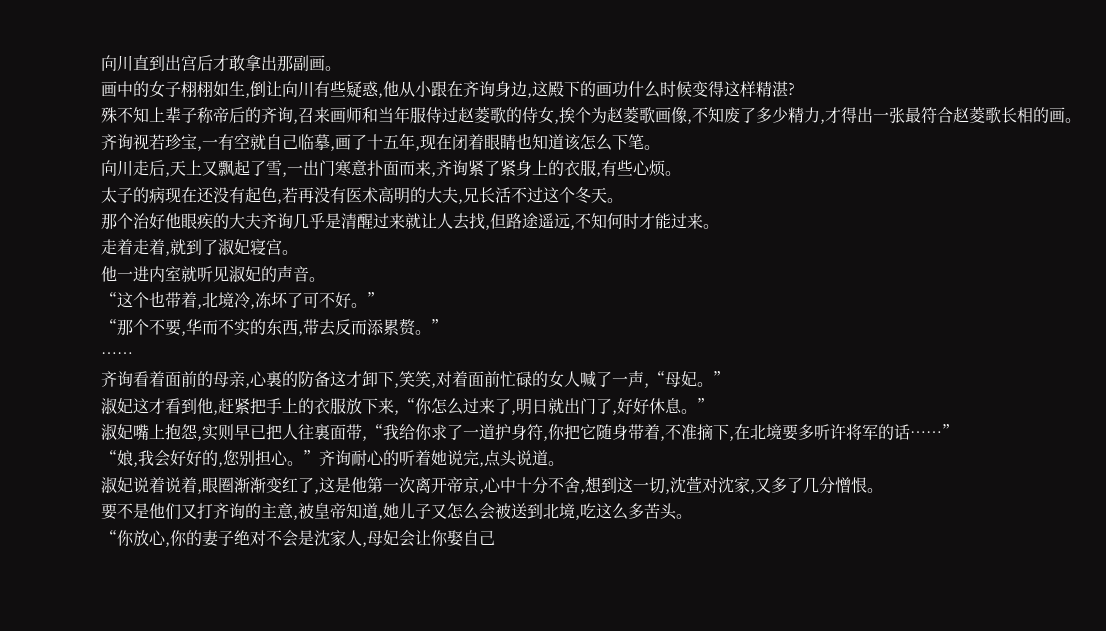向川直到出宫后才敢拿出那副画。
画中的女子栩栩如生,倒让向川有些疑惑,他从小跟在齐询身边,这殿下的画功什么时候变得这样精湛?
殊不知上辈子称帝后的齐询,召来画师和当年服侍过赵菱歌的侍女,挨个为赵菱歌画像,不知废了多少精力,才得出一张最符合赵菱歌长相的画。
齐询视若珍宝,一有空就自己临摹,画了十五年,现在闭着眼睛也知道该怎么下笔。
向川走后,天上又飘起了雪,一出门寒意扑面而来,齐询紧了紧身上的衣服,有些心烦。
太子的病现在还没有起色,若再没有医术高明的大夫,兄长活不过这个冬天。
那个治好他眼疾的大夫齐询几乎是清醒过来就让人去找,但路途遥远,不知何时才能过来。
走着走着,就到了淑妃寝宫。
他一进内室就听见淑妃的声音。
“这个也带着,北境冷,冻坏了可不好。”
“那个不要,华而不实的东西,带去反而添累赘。”
……
齐询看着面前的母亲,心裏的防备这才卸下,笑笑,对着面前忙碌的女人喊了一声,“母妃。”
淑妃这才看到他,赶紧把手上的衣服放下来,“你怎么过来了,明日就出门了,好好休息。”
淑妃嘴上抱怨,实则早已把人往裏面带,“我给你求了一道护身符,你把它随身带着,不准摘下,在北境要多听许将军的话……”
“娘,我会好好的,您别担心。”齐询耐心的听着她说完,点头说道。
淑妃说着说着,眼圈渐渐变红了,这是他第一次离开帝京,心中十分不舍,想到这一切,沈萱对沈家,又多了几分憎恨。
要不是他们又打齐询的主意,被皇帝知道,她儿子又怎么会被送到北境,吃这么多苦头。
“你放心,你的妻子绝对不会是沈家人,母妃会让你娶自己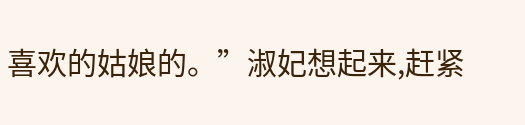喜欢的姑娘的。”淑妃想起来,赶紧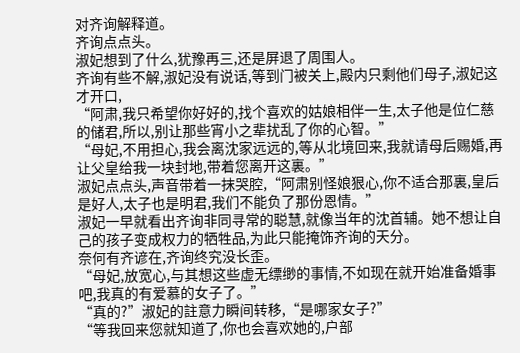对齐询解释道。
齐询点点头。
淑妃想到了什么,犹豫再三,还是屏退了周围人。
齐询有些不解,淑妃没有说话,等到门被关上,殿内只剩他们母子,淑妃这才开口,
“阿肃,我只希望你好好的,找个喜欢的姑娘相伴一生,太子他是位仁慈的储君,所以,别让那些宵小之辈扰乱了你的心智。”
“母妃,不用担心,我会离沈家远远的,等从北境回来,我就请母后赐婚,再让父皇给我一块封地,带着您离开这裏。”
淑妃点点头,声音带着一抹哭腔,“阿肃别怪娘狠心,你不适合那裏,皇后是好人,太子也是明君,我们不能负了那份恩情。”
淑妃一早就看出齐询非同寻常的聪慧,就像当年的沈首辅。她不想让自己的孩子变成权力的牺牲品,为此只能掩饰齐询的天分。
奈何有齐谚在,齐询终究没长歪。
“母妃,放宽心,与其想这些虚无缥缈的事情,不如现在就开始准备婚事吧,我真的有爱慕的女子了。”
“真的?”淑妃的註意力瞬间转移,“是哪家女子?”
“等我回来您就知道了,你也会喜欢她的,户部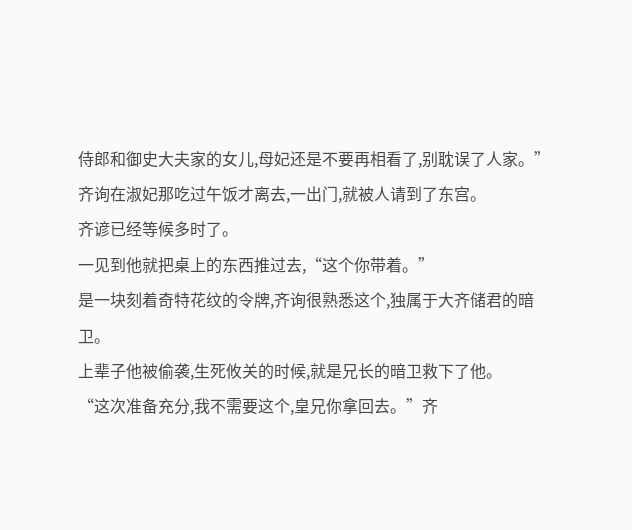侍郎和御史大夫家的女儿,母妃还是不要再相看了,别耽误了人家。”
齐询在淑妃那吃过午饭才离去,一出门,就被人请到了东宫。
齐谚已经等候多时了。
一见到他就把桌上的东西推过去,“这个你带着。”
是一块刻着奇特花纹的令牌,齐询很熟悉这个,独属于大齐储君的暗卫。
上辈子他被偷袭,生死攸关的时候,就是兄长的暗卫救下了他。
“这次准备充分,我不需要这个,皇兄你拿回去。”齐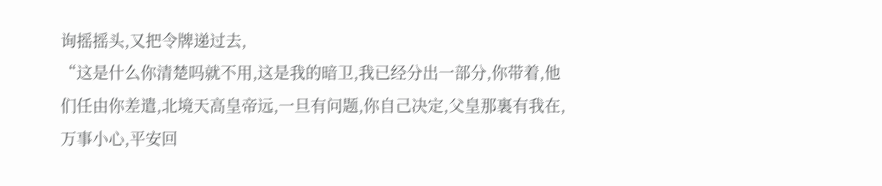询摇摇头,又把令牌递过去,
“这是什么你清楚吗就不用,这是我的暗卫,我已经分出一部分,你带着,他们任由你差遣,北境天高皇帝远,一旦有问题,你自己决定,父皇那裏有我在,万事小心,平安回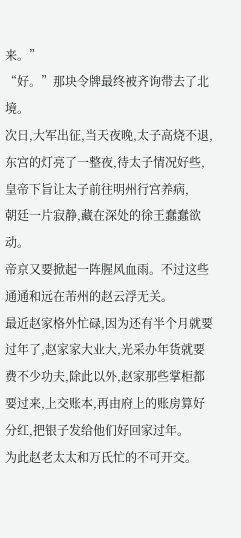来。”
“好。”那块令牌最终被齐询带去了北境。
次日,大军出征,当天夜晚,太子高烧不退,东宫的灯亮了一整夜,待太子情况好些,皇帝下旨让太子前往明州行宫养病,
朝廷一片寂静,藏在深处的徐王蠢蠢欲动。
帝京又要掀起一阵腥风血雨。不过这些通通和远在芾州的赵云浮无关。
最近赵家格外忙碌,因为还有半个月就要过年了,赵家家大业大,光采办年货就要费不少功夫,除此以外,赵家那些掌柜都要过来,上交账本,再由府上的账房算好分红,把银子发给他们好回家过年。
为此赵老太太和万氏忙的不可开交。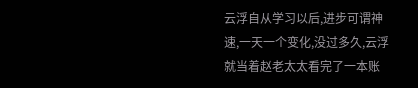云浮自从学习以后,进步可谓神速,一天一个变化,没过多久,云浮就当着赵老太太看完了一本账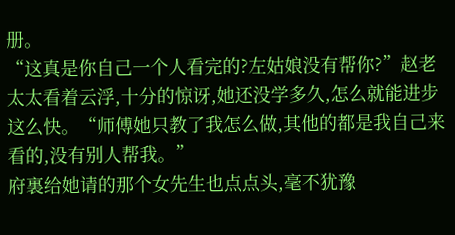册。
“这真是你自己一个人看完的?左姑娘没有帮你?”赵老太太看着云浮,十分的惊讶,她还没学多久,怎么就能进步这么快。“师傅她只教了我怎么做,其他的都是我自己来看的,没有别人帮我。”
府裏给她请的那个女先生也点点头,毫不犹豫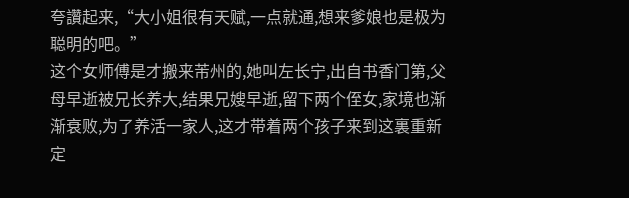夸讚起来,“大小姐很有天赋,一点就通,想来爹娘也是极为聪明的吧。”
这个女师傅是才搬来芾州的,她叫左长宁,出自书香门第,父母早逝被兄长养大,结果兄嫂早逝,留下两个侄女,家境也渐渐衰败,为了养活一家人,这才带着两个孩子来到这裏重新定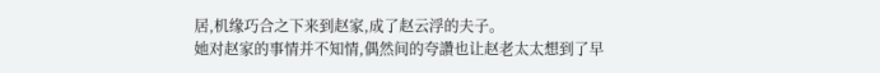居,机缘巧合之下来到赵家,成了赵云浮的夫子。
她对赵家的事情并不知情,偶然间的夸讚也让赵老太太想到了早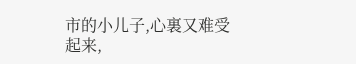市的小儿子,心裏又难受起来,